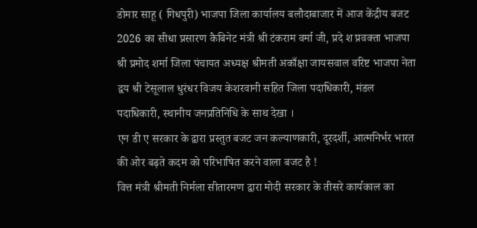डोमार साहू ( गिधपुरी) भाजपा जिला कार्यालय बलौदाबाजार में आज केंद्रीय बजट 2026 का सीधा प्रसारण कैबिनेट मंत्री श्री टंकराम वर्मा जी, प्रदे श प्रवक्ता भाजपा श्री प्रमोद शर्मा जिला पंचायत अध्यक्ष श्रीमती अकाँक्षा जायसवाल वरिष्ट भाजपा नेता द्वय श्री टेसूलाल धुरंधर विजय केशरवानी सहित जिला पदाधिकारी, मंडल पदाधिकारी, स्थानीय जनप्रतिनिधि के साथ देखा ।
एन डी ए सरकार के द्वारा प्रस्तुत बजट जन कल्याणकारी, दूरदर्शी, आत्मनिर्भर भारत की ओर बढ़ते कदम को परिभाषित करने वाला बजट है !
वित्त मंत्री श्रीमती निर्मला सीतारमण द्वारा मोदी सरकार के तीसरे कार्यकाल का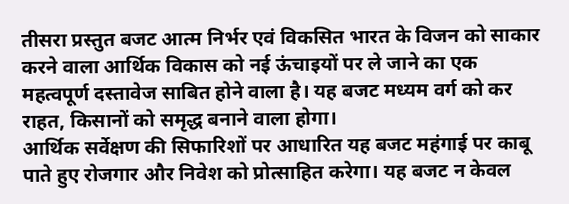तीसरा प्रस्तुत बजट आत्म निर्भर एवं विकसित भारत के विजन को साकार करने वाला आर्थिक विकास को नई ऊंचाइयों पर ले जाने का एक महत्वपूर्ण दस्तावेज साबित होने वाला है। यह बजट मध्यम वर्ग को कर राहत, किसानों को समृद्ध बनाने वाला होगा।
आर्थिक सर्वेक्षण की सिफारिशों पर आधारित यह बजट महंगाई पर काबू पाते हुए रोजगार और निवेश को प्रोत्साहित करेगा। यह बजट न केवल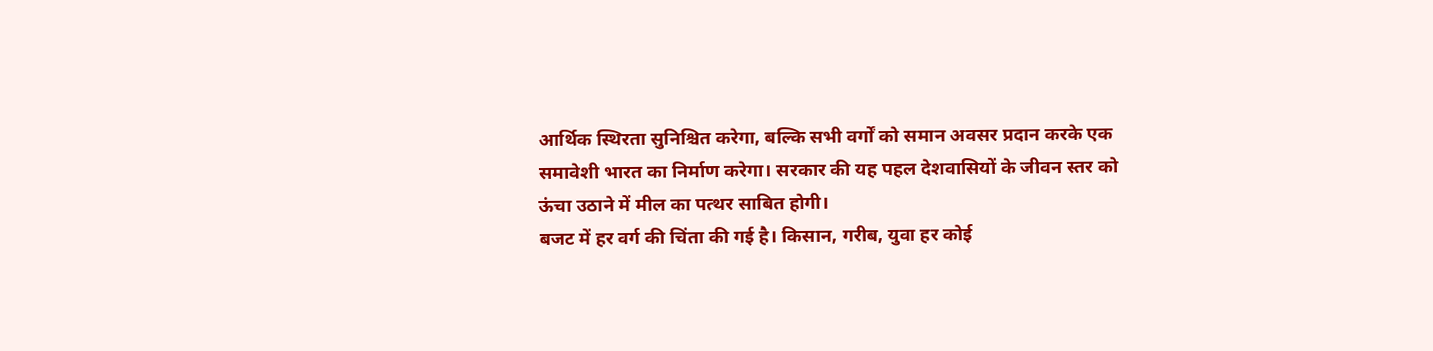आर्थिक स्थिरता सुनिश्चित करेगा, बल्कि सभी वर्गों को समान अवसर प्रदान करके एक समावेशी भारत का निर्माण करेगा। सरकार की यह पहल देशवासियों के जीवन स्तर को ऊंचा उठाने में मील का पत्थर साबित होगी।
बजट में हर वर्ग की चिंता की गई है। किसान, गरीब, युवा हर कोई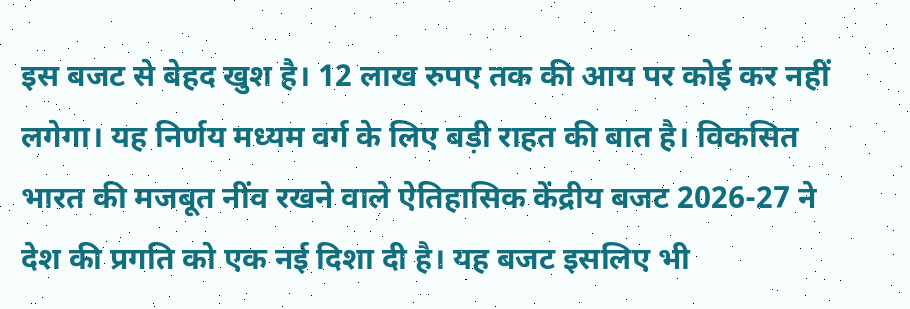इस बजट से बेहद खुश है। 12 लाख रुपए तक की आय पर कोई कर नहीं लगेगा। यह निर्णय मध्यम वर्ग के लिए बड़ी राहत की बात है। विकसित भारत की मजबूत नींव रखने वाले ऐतिहासिक केंद्रीय बजट 2026-27 ने देश की प्रगति को एक नई दिशा दी है। यह बजट इसलिए भी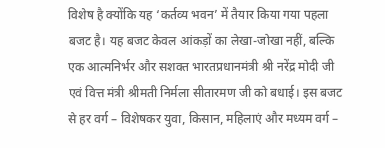विशेष है क्योंकि यह ‘कर्तव्य भवन’ में तैयार किया गया पहला बजट है। यह बजट केवल आंकड़ों का लेखा-जोखा नहीं, बल्कि एक आत्मनिर्भर और सशक्त भारतप्रधानमंत्री श्री नरेंद्र मोदी जी एवं वित्त मंत्री श्रीमती निर्मला सीतारमण जी को बधाई। इस बजट से हर वर्ग – विशेषकर युवा, किसान, महिलाएं और मध्यम वर्ग –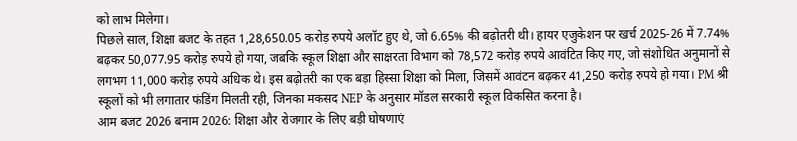को लाभ मिलेगा।
पिछले साल, शिक्षा बजट के तहत 1,28,650.05 करोड़ रुपये अलॉट हुए थे, जो 6.65% की बढ़ोतरी थी। हायर एजुकेशन पर खर्च 2025-26 में 7.74% बढ़कर 50,077.95 करोड़ रुपये हो गया, जबकि स्कूल शिक्षा और साक्षरता विभाग को 78,572 करोड़ रुपये आवंटित किए गए, जो संशोधित अनुमानों से लगभग 11,000 करोड़ रुपये अधिक थे। इस बढ़ोतरी का एक बड़ा हिस्सा शिक्षा को मिला, जिसमें आवंटन बढ़कर 41,250 करोड़ रुपये हो गया। PM श्री स्कूलों को भी लगातार फंडिंग मिलती रही, जिनका मकसद NEP के अनुसार मॉडल सरकारी स्कूल विकसित करना है।
आम बजट 2026 बनाम 2026: शिक्षा और रोजगार के लिए बड़ी घोषणाएं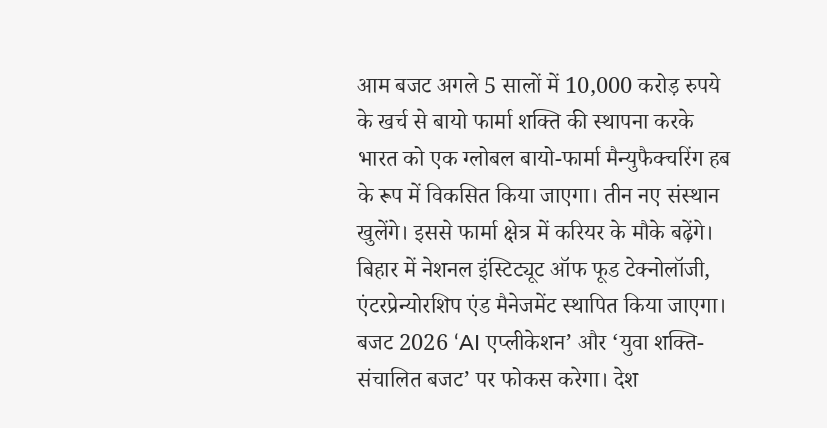आम बजट अगले 5 सालों में 10,000 करोड़ रुपये के खर्च से बायो फार्मा शक्ति की स्थापना करके भारत को एक ग्लोबल बायो-फार्मा मैन्युफैक्चरिंग हब के रूप में विकसित किया जाएगा। तीन नए संस्थान खुलेंगे। इससे फार्मा क्षेत्र में करियर के मौके बढ़ेंगे। बिहार में नेशनल इंस्टिट्यूट ऑफ फूड टेक्नोलॉजी, एंटरप्रेन्योरशिप एंड मैनेजमेंट स्थापित किया जाएगा। बजट 2026 ‘AI एप्लीकेशन’ और ‘युवा शक्ति-संचालित बजट’ पर फोकस करेगा। देश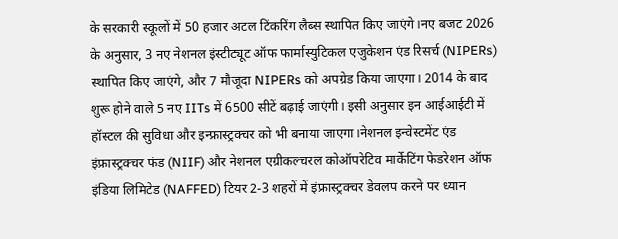के सरकारी स्कूलों में 50 हजार अटल टिंकरिंग लैब्स स्थापित किए जाएंगे।नए बजट 2026 के अनुसार, 3 नए नेशनल इंस्टीट्यूट ऑफ फार्मास्युटिकल एजुकेशन एंड रिसर्च (NIPERs) स्थापित किए जाएंगे, और 7 मौजूदा NIPERs को अपग्रेड किया जाएगा। 2014 के बाद शुरू होने वाले 5 नए IITs में 6500 सीटें बढ़ाई जाएंगी। इसी अनुसार इन आईआईटी में हॉस्टल की सुविधा और इन्फ्रास्ट्रक्चर को भी बनाया जाएगा।नेशनल इन्वेस्टमेंट एंड इंफ्रास्ट्रक्चर फंड (NIIF) और नेशनल एग्रीकल्चरल कोऑपरेटिव मार्केटिंग फेडरेशन ऑफ इंडिया लिमिटेड (NAFFED) टियर 2-3 शहरों में इंफ्रास्ट्रक्चर डेवलप करने पर ध्यान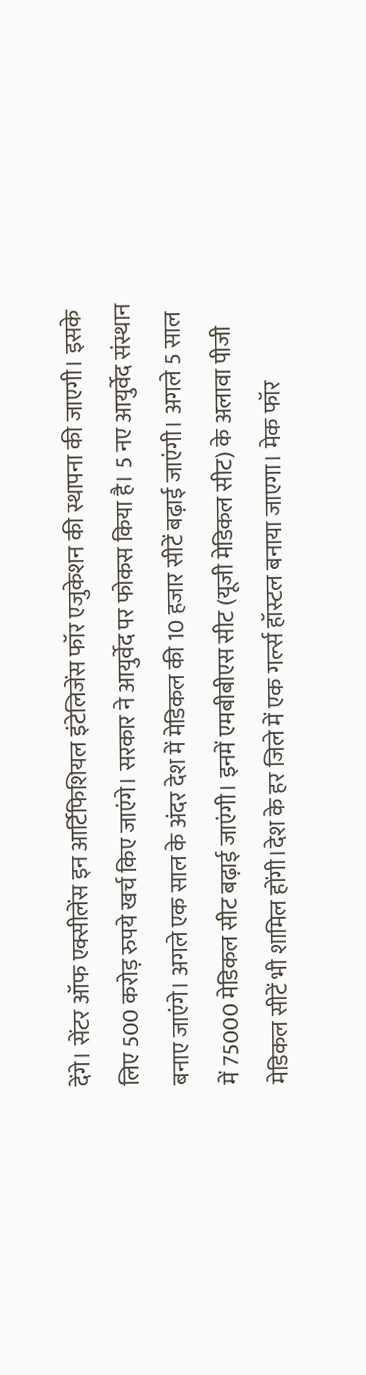देंगे। सेंटर ऑफ एक्सीलेंस इन आर्टिफिशियल इंटेलिजेंस फॉर एजुकेशन की स्थापना की जाएगी। इसके लिए 500 करोड़ रुपये खर्च किए जाएंगे। सरकार ने आयुर्वेद पर फोकस किया है। 5 नए आयुर्वेद संस्थान बनाए जाएंगे। अगले एक साल के अंदर देश में मेडिकल की 10 हजार सीटें बढ़ाई जाएंगी। अगले 5 साल में 75000 मेडिकल सीट बढ़ाई जाएंगी। इनमें एमबीबीएस सीट (यूजी मेडिकल सीट) के अलावा पीजी मेडिकल सीटें भी शामिल होंगी।देश के हर जिले में एक गर्ल्स हॉस्टल बनाया जाएगा। मेक फॉर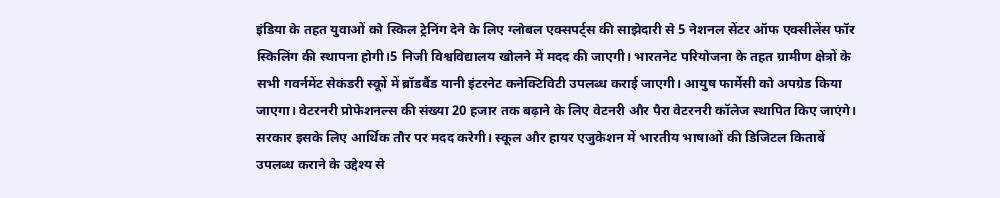इंडिया के तहत युवाओं को स्किल ट्रेनिंग देने के लिए ग्लोबल एक्सपर्ट्स की साझेदारी से 5 नेशनल सेंटर ऑफ एक्सीलेंस फॉर स्किलिंग की स्थापना होगी।5 निजी विश्वविद्यालय खोलने में मदद की जाएगी। भारतनेट परियोजना के तहत ग्रामीण क्षेत्रों के सभी गवर्नमेंट सेकंडरी स्कूों में ब्रॉडबैंड यानी इंटरनेट कनेक्टिविटी उपलब्ध कराई जाएगी। आयुष फार्मेसी को अपग्रेड किया जाएगा। वेटरनरी प्रोफेशनल्स की संख्या 20 हजार तक बढ़ाने के लिए वेटनरी और पैरा वेटरनरी कॉलेज स्थापित किए जाएंगे। सरकार इसके लिए आर्थिक तौर पर मदद करेगी। स्कूल और हायर एजुकेशन में भारतीय भाषाओं की डिजिटल किताबें उपलब्ध कराने के उद्देश्य से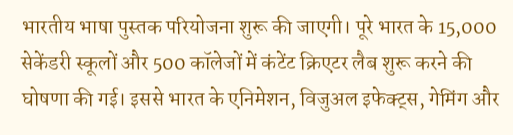भारतीय भाषा पुस्तक परियोजना शुरू की जाएगी। पूरे भारत के 15,000 सेकेंडरी स्कूलों और 500 कॉलेजों में कंटेंट क्रिएटर लैब शुरू करने की घोषणा की गई। इससे भारत के एनिमेशन, विजुअल इफेक्ट्स, गेमिंग और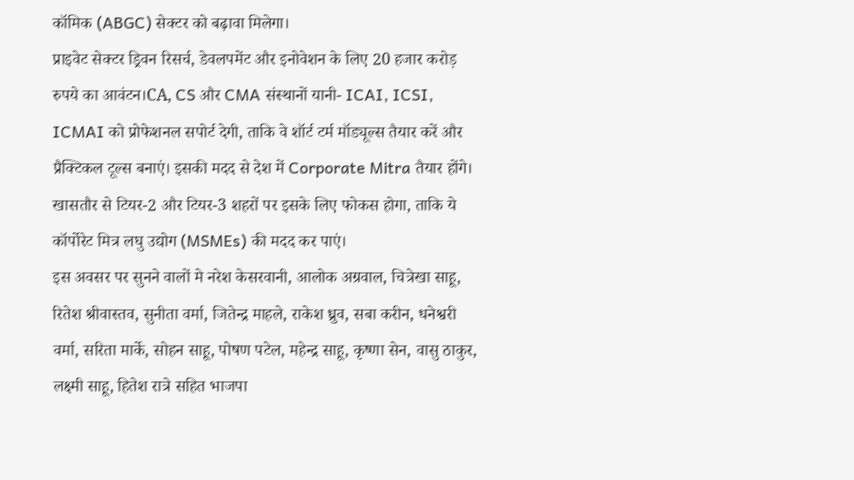कॉमिक (ABGC) सेक्टर को बढ़ावा मिलेगा।
प्राइवेट सेक्टर ड्रिवन रिसर्च, डेवलपमेंट और इनोवेशन के लिए 20 हजार करोड़ रुपये का आवंटन।CA, CS और CMA संस्थानों यानी- ICAI, ICSI, ICMAI को प्रोफेशनल सपोर्ट देगी, ताकि वे शॉर्ट टर्म मॉड्यूल्स तैयार करें और प्रैक्टिकल टूल्स बनाएं। इसकी मदद से देश में Corporate Mitra तैयार होंगे। खासतौर से टियर-2 और टियर-3 शहरों पर इसके लिए फोकस होगा, ताकि ये कॉर्पोरेट मित्र लघु उद्योग (MSMEs) की मदद कर पाएं।
इस अवसर पर सुनने वालों मे नरेश केसरवानी, आलोक अग्रवाल, चित्रेखा साहू, रितेश श्रीवास्तव, सुनीता वर्मा, जितेन्द्र माहले, राकेश ध्रुव, सबा करीन, धनेश्वरी वर्मा, सरिता मार्के, सोहन साहू, पोषण पटेल, महेन्द्र साहू, कृष्णा सेन, वासु ठाकुर, लक्ष्मी साहू, हितेश रात्रे सहित भाजपा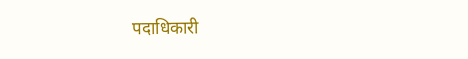पदाधिकारी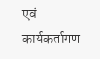एवं कार्यकर्तागण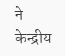ने केन्द्रीय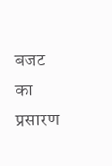बजट का प्रसारण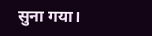सुना गया।